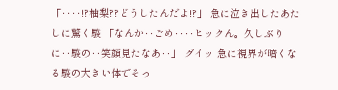「‥‥!?柚梨??どうしたんだよ!?」 急に泣き出したあたしに驚く駿 「なんか‥ごめ‥‥ヒックん。久しぶりに‥駿の‥笑顔見たなあ‥」 グイッ 急に視界が暗くなる駿の大きい体でそっ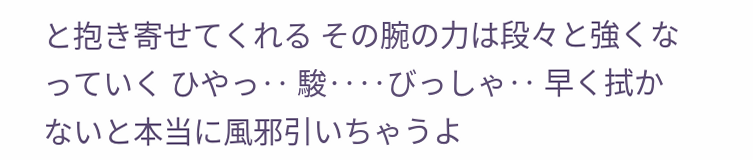と抱き寄せてくれる その腕の力は段々と強くなっていく ひやっ‥ 駿‥‥びっしゃ‥ 早く拭かないと本当に風邪引いちゃうよ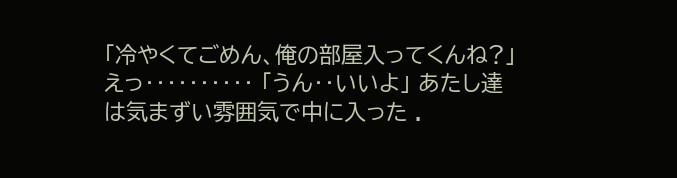「冷やくてごめん、俺の部屋入ってくんね?」 えっ‥‥‥‥‥ 「うん‥いいよ」 あたし達は気まずい雰囲気で中に入った .